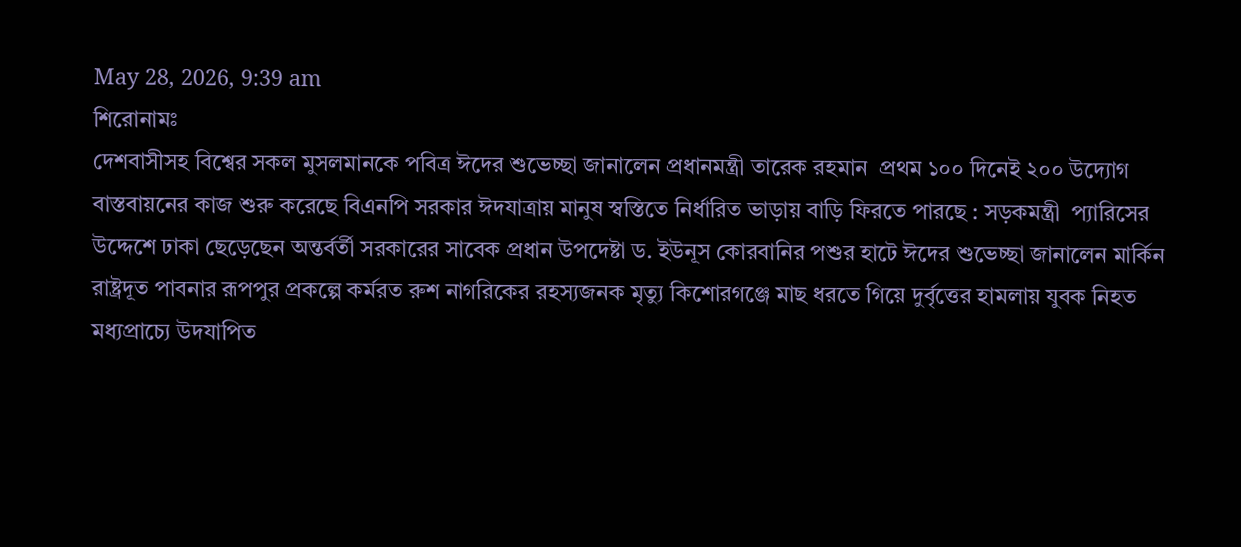May 28, 2026, 9:39 am
শিরোনামঃ
দেশবাসীসহ বিশ্বের সকল মুসলমানকে পবিত্র ঈদের শুভেচ্ছা জানালেন প্রধানমন্ত্রী তারেক রহমান  প্রথম ১০০ দিনেই ২০০ উদ্যোগ বাস্তবায়নের কাজ শুরু করেছে বিএনপি সরকার ঈদযাত্রায় মানুষ স্বস্তিতে নির্ধারিত ভাড়ায় বাড়ি ফিরতে পারছে : সড়কমন্ত্রী  প্যারিসের উদ্দেশে ঢাকা ছেড়েছেন অন্তর্বর্তী সরকারের সাবেক প্রধান উপদেষ্টা ড. ইউনূস কোরবানির পশুর হাটে ঈদের শুভেচ্ছা জানালেন মার্কিন রাষ্ট্রদূত পাবনার রূপপুর প্রকল্পে কর্মরত রুশ নাগরিকের রহস্যজনক মৃত্যু কিশোরগঞ্জে মাছ ধরতে গিয়ে দুর্বৃত্তের হামলায় যুবক নিহত মধ্যপ্রাচ্যে উদযাপিত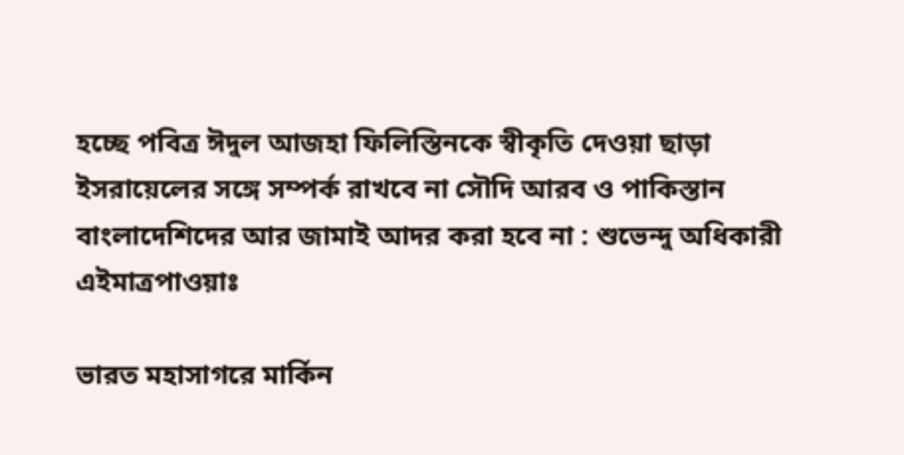হচ্ছে পবিত্র ঈদুল আজহা ফিলিস্তিনকে স্বীকৃতি দেওয়া ছাড়া ইসরায়েলের সঙ্গে সম্পর্ক রাখবে না সৌদি আরব ও পাকিস্তান বাংলাদেশিদের আর জামাই আদর করা হবে না : শুভেন্দু অধিকারী
এইমাত্রপাওয়াঃ

ভারত মহাসাগরে মার্কিন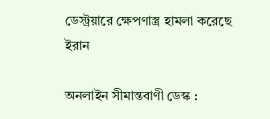ডেস্ট্রয়ারে ক্ষেপণাস্ত্র হামলা করেছে ইরান

অনলাইন সীমান্তবাণী ডেস্ক :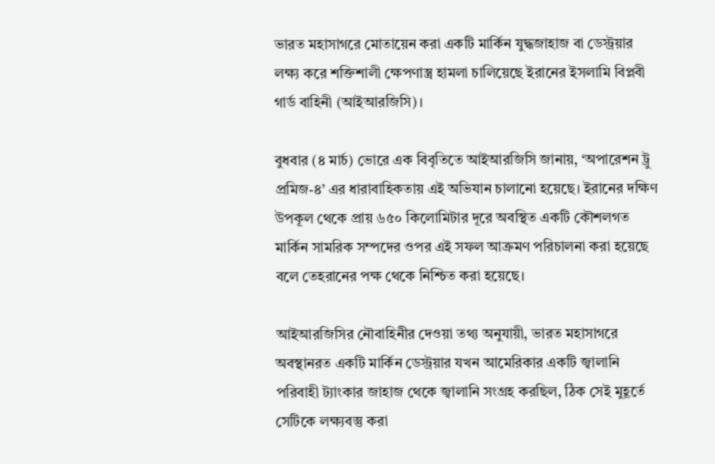ভারত মহাসাগরে মোতায়েন করা একটি মার্কিন যুদ্ধজাহাজ বা ডেস্ট্রয়ার লক্ষ্য করে শক্তিশালী ক্ষেপণাস্ত্র হামলা চালিয়েছে ইরানের ইসলামি বিপ্লবী গার্ড বাহিনী (আইআরজিসি)।

বুধবার (৪ মার্চ) ভোরে এক বিবৃতিতে আইআরজিসি জানায়, ‘অপারেশন ট্রু প্রমিজ-৪’ এর ধারাবাহিকতায় এই অভিযান চালানো হয়েছে। ইরানের দক্ষিণ উপকূল থেকে প্রায় ৬৫০ কিলোমিটার দূরে অবস্থিত একটি কৌশলগত মার্কিন সামরিক সম্পদের ওপর এই সফল আক্রমণ পরিচালনা করা হয়েছে বলে তেহরানের পক্ষ থেকে নিশ্চিত করা হয়েছে।

আইআরজিসির নৌবাহিনীর দেওয়া তথ্য অনুযায়ী, ভারত মহাসাগরে অবস্থানরত একটি মার্কিন ডেস্ট্রয়ার যখন আমেরিকার একটি জ্বালানি পরিবাহী ট্যাংকার জাহাজ থেকে জ্বালানি সংগ্রহ করছিল, ঠিক সেই মুহূর্তে সেটিকে লক্ষ্যবস্তু করা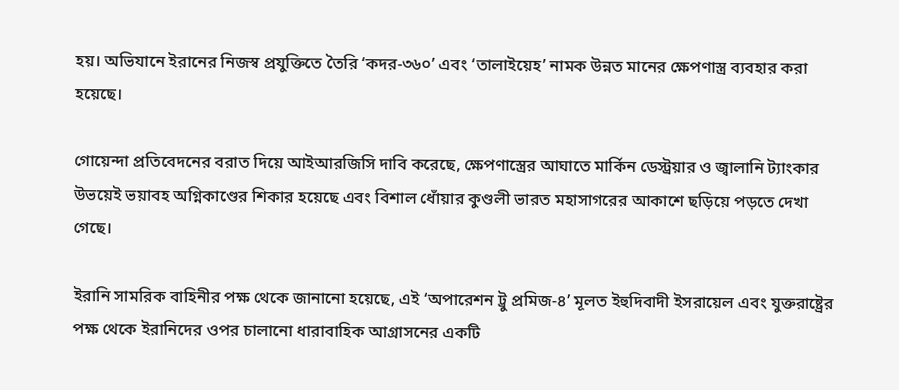হয়। অভিযানে ইরানের নিজস্ব প্রযুক্তিতে তৈরি ‘কদর-৩৬০’ এবং ‘তালাইয়েহ’ নামক উন্নত মানের ক্ষেপণাস্ত্র ব্যবহার করা হয়েছে।

গোয়েন্দা প্রতিবেদনের বরাত দিয়ে আইআরজিসি দাবি করেছে, ক্ষেপণাস্ত্রের আঘাতে মার্কিন ডেস্ট্রয়ার ও জ্বালানি ট্যাংকার উভয়েই ভয়াবহ অগ্নিকাণ্ডের শিকার হয়েছে এবং বিশাল ধোঁয়ার কুণ্ডলী ভারত মহাসাগরের আকাশে ছড়িয়ে পড়তে দেখা গেছে।

ইরানি সামরিক বাহিনীর পক্ষ থেকে জানানো হয়েছে, এই ‘অপারেশন ট্রু প্রমিজ-৪’ মূলত ইহুদিবাদী ইসরায়েল এবং যুক্তরাষ্ট্রের পক্ষ থেকে ইরানিদের ওপর চালানো ধারাবাহিক আগ্রাসনের একটি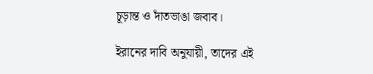চূড়ান্ত ও দাঁতভাঙা জবাব।

ইরানের দাবি অনুযায়ী, তাদের এই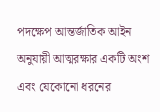পদক্ষেপ আন্তর্জাতিক আইন অনুযায়ী আত্মরক্ষার একটি অংশ এবং যেকোনো ধরনের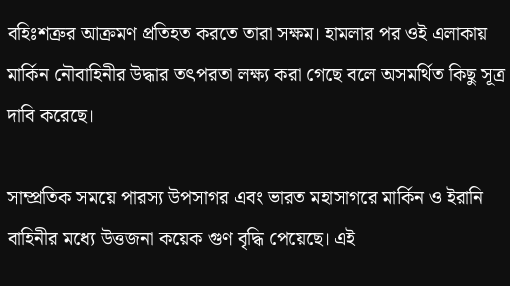বহিঃশত্রুর আক্রমণ প্রতিহত করতে তারা সক্ষম। হামলার পর ওই এলাকায় মার্কিন নৌবাহিনীর উদ্ধার তৎপরতা লক্ষ্য করা গেছে বলে অসমর্থিত কিছু সূত্র দাবি করেছে।

সাম্প্রতিক সময়ে পারস্য উপসাগর এবং ভারত মহাসাগরে মার্কিন ও ইরানি বাহিনীর মধ্যে উত্তজনা কয়েক গুণ বৃদ্ধি পেয়েছে। এই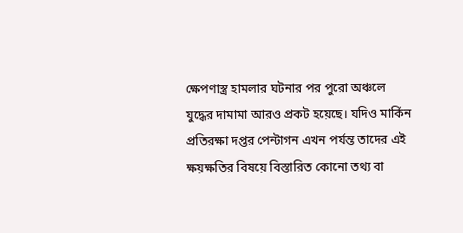ক্ষেপণাস্ত্র হামলার ঘটনার পর পুরো অঞ্চলে যুদ্ধের দামামা আরও প্রকট হয়েছে। যদিও মার্কিন প্রতিরক্ষা দপ্তর পেন্টাগন এখন পর্যন্ত তাদের এই ক্ষয়ক্ষতির বিষয়ে বিস্তারিত কোনো তথ্য বা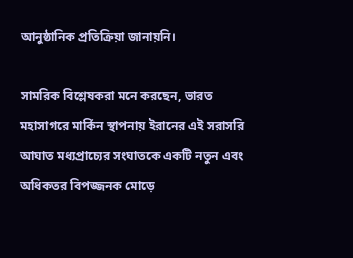আনুষ্ঠানিক প্রতিক্রিয়া জানায়নি।

সামরিক বিশ্লেষকরা মনে করছেন, ভারত মহাসাগরে মার্কিন স্থাপনায় ইরানের এই সরাসরি আঘাত মধ্যপ্রাচ্যের সংঘাতকে একটি নতুন এবং অধিকতর বিপজ্জনক মোড়ে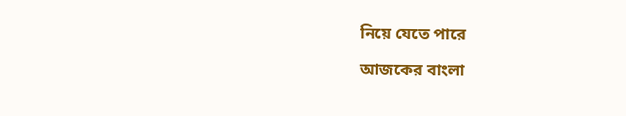নিয়ে যেতে পারে

আজকের বাংলা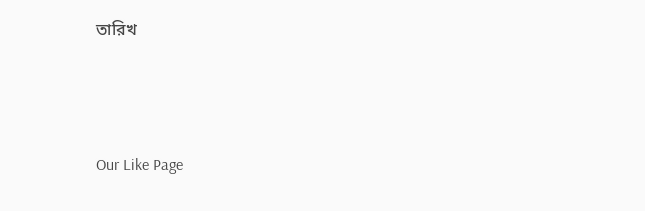তারিখ



Our Like Page